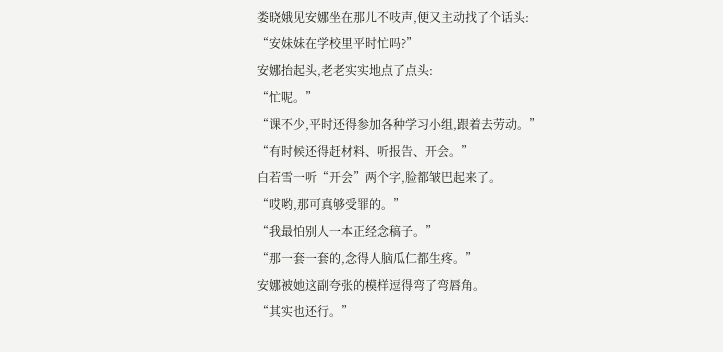娄晓娥见安娜坐在那儿不吱声,便又主动找了个话头:
“安妹妹在学校里平时忙吗?”
安娜抬起头,老老实实地点了点头:
“忙呢。”
“课不少,平时还得参加各种学习小组,跟着去劳动。”
“有时候还得赶材料、听报告、开会。”
白若雪一听“开会”两个字,脸都皱巴起来了。
“哎哟,那可真够受罪的。”
“我最怕别人一本正经念稿子。”
“那一套一套的,念得人脑瓜仁都生疼。”
安娜被她这副夸张的模样逗得弯了弯唇角。
“其实也还行。”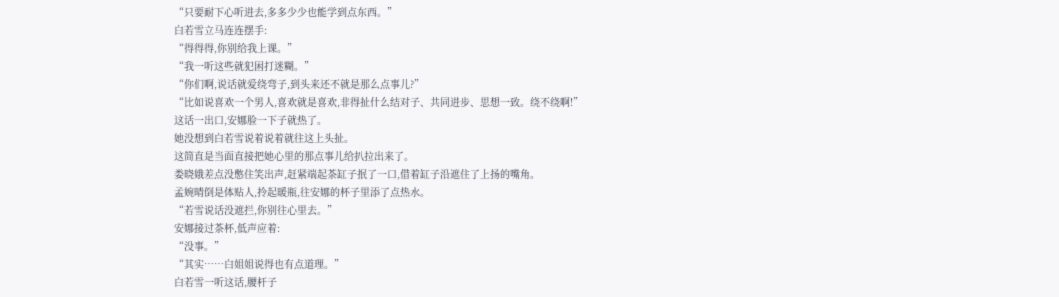“只要耐下心听进去,多多少少也能学到点东西。”
白若雪立马连连摆手:
“得得得,你别给我上课。”
“我一听这些就犯困打迷糊。”
“你们啊,说话就爱绕弯子,到头来还不就是那么点事儿?”
“比如说喜欢一个男人,喜欢就是喜欢,非得扯什么结对子、共同进步、思想一致。绕不绕啊!”
这话一出口,安娜脸一下子就热了。
她没想到白若雪说着说着就往这上头扯。
这简直是当面直接把她心里的那点事儿给扒拉出来了。
娄晓娥差点没憋住笑出声,赶紧端起茶缸子抿了一口,借着缸子沿遮住了上扬的嘴角。
孟婉晴倒是体贴人,拎起暖瓶,往安娜的杯子里添了点热水。
“若雪说话没遮拦,你别往心里去。”
安娜接过茶杯,低声应着:
“没事。”
“其实……白姐姐说得也有点道理。”
白若雪一听这话,腰杆子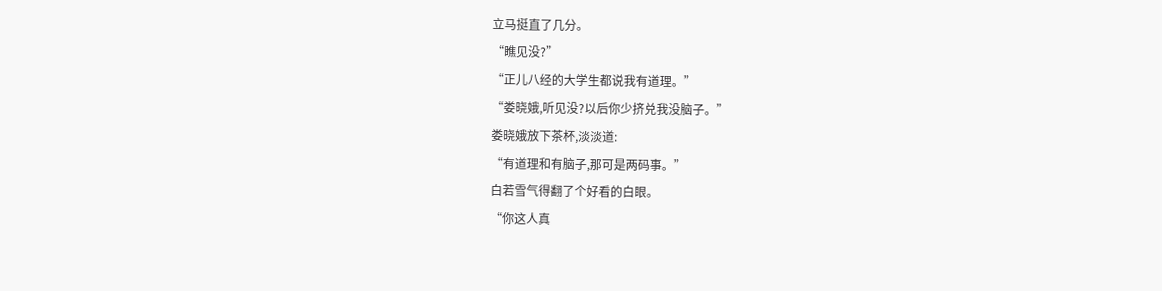立马挺直了几分。
“瞧见没?”
“正儿八经的大学生都说我有道理。”
“娄晓娥,听见没?以后你少挤兑我没脑子。”
娄晓娥放下茶杯,淡淡道:
“有道理和有脑子,那可是两码事。”
白若雪气得翻了个好看的白眼。
“你这人真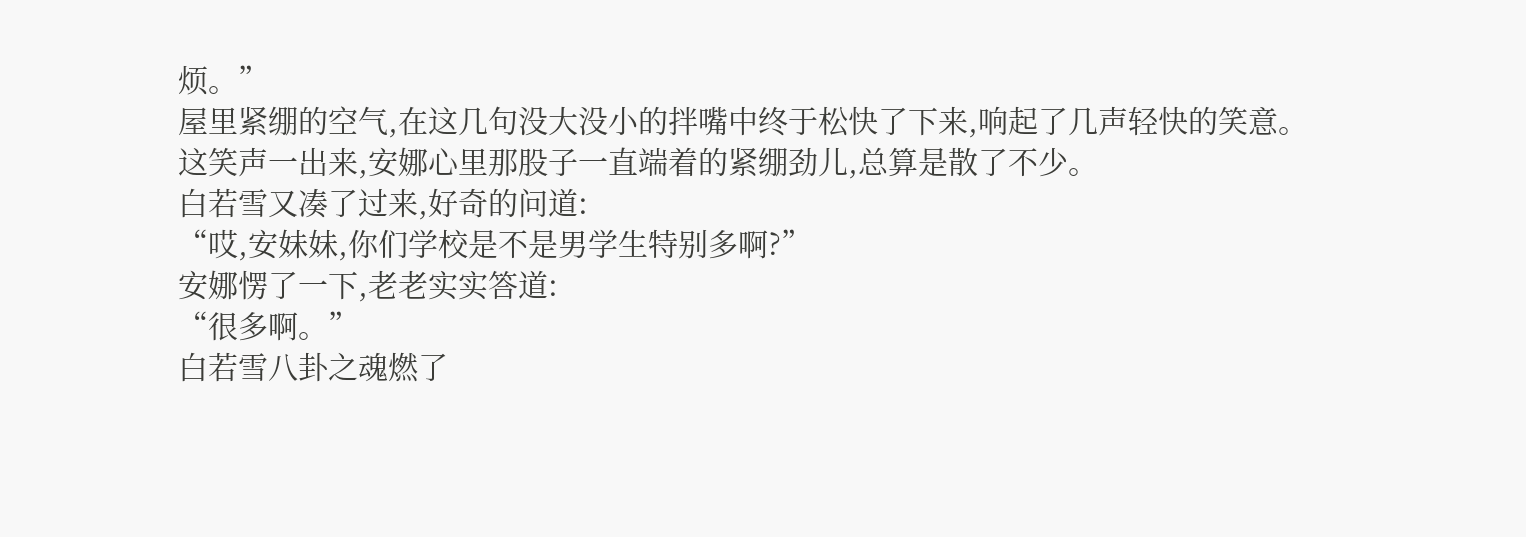烦。”
屋里紧绷的空气,在这几句没大没小的拌嘴中终于松快了下来,响起了几声轻快的笑意。
这笑声一出来,安娜心里那股子一直端着的紧绷劲儿,总算是散了不少。
白若雪又凑了过来,好奇的问道:
“哎,安妹妹,你们学校是不是男学生特别多啊?”
安娜愣了一下,老老实实答道:
“很多啊。”
白若雪八卦之魂燃了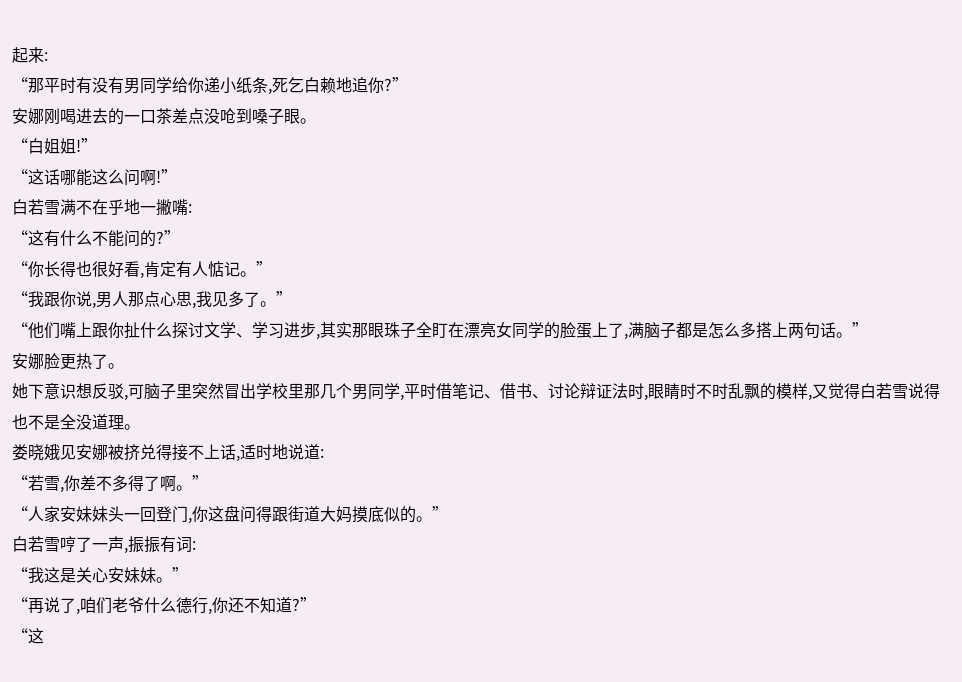起来:
“那平时有没有男同学给你递小纸条,死乞白赖地追你?”
安娜刚喝进去的一口茶差点没呛到嗓子眼。
“白姐姐!”
“这话哪能这么问啊!”
白若雪满不在乎地一撇嘴:
“这有什么不能问的?”
“你长得也很好看,肯定有人惦记。”
“我跟你说,男人那点心思,我见多了。”
“他们嘴上跟你扯什么探讨文学、学习进步,其实那眼珠子全盯在漂亮女同学的脸蛋上了,满脑子都是怎么多搭上两句话。”
安娜脸更热了。
她下意识想反驳,可脑子里突然冒出学校里那几个男同学,平时借笔记、借书、讨论辩证法时,眼睛时不时乱飘的模样,又觉得白若雪说得也不是全没道理。
娄晓娥见安娜被挤兑得接不上话,适时地说道:
“若雪,你差不多得了啊。”
“人家安妹妹头一回登门,你这盘问得跟街道大妈摸底似的。”
白若雪哼了一声,振振有词:
“我这是关心安妹妹。”
“再说了,咱们老爷什么德行,你还不知道?”
“这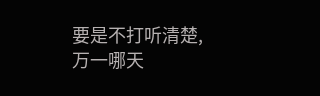要是不打听清楚,万一哪天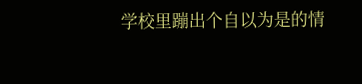学校里蹦出个自以为是的情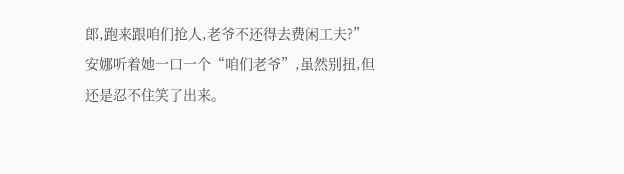郎,跑来跟咱们抢人,老爷不还得去费闲工夫?”
安娜听着她一口一个“咱们老爷”,虽然别扭,但还是忍不住笑了出来。